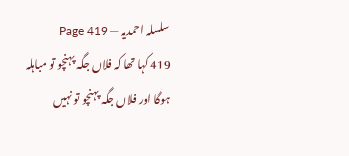سلسلہ احمدیہ — Page 419
419 کہا تھا کہ فلاں جگہ پہنچو تو مباہلہ ہوگا اور فلاں جگہ پہنچو تو نہیں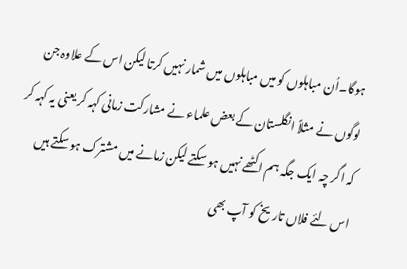ہوگا۔اُن مباہلوں کو میں مباہلوں میں شمار نہیں کرتا لیکن اس کے علاوہ جن لوگوں نے مثلاً انگلستان کے بعض علماء نے مشارکت زمانی کہہ کر یعنی یہ کہہ کر کہ اگر چہ ایک جگہ ہم اکٹھے نہیں ہو سکتے لیکن زمانے میں مشترک ہو سکتے ہیں اس لئے فلاں تاریخ کو آپ بھی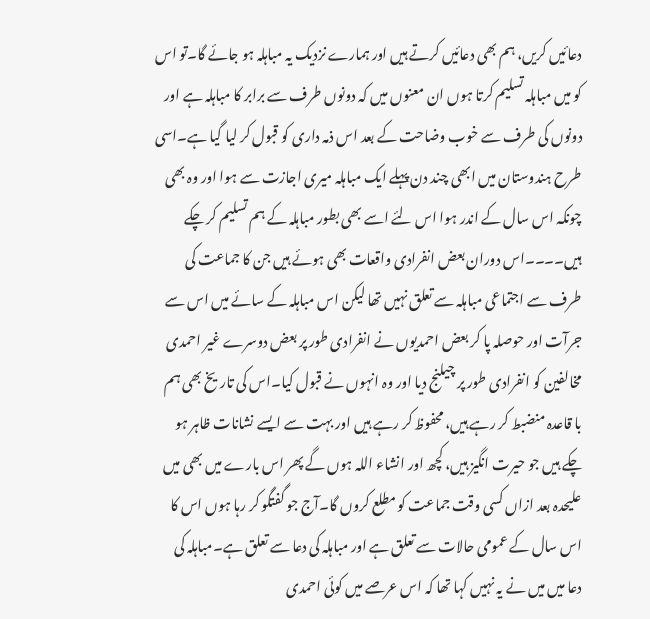دعائیں کریں، ہم بھی دعائیں کرتے ہیں اور ہمارے نزدیک یہ مباہلہ ہو جائے گا۔تو اس کو میں مباہلہ تسلیم کرتا ہوں ان معنوں میں کہ دونوں طرف سے برابر کا مباہلہ ہے اور دونوں کی طرف سے خوب وضاحت کے بعد اس ذمہ داری کو قبول کر لیا گیا ہے۔اسی طرح ہندوستان میں ابھی چند دن پہلے ایک مباہلہ میری اجازت سے ہوا اور وہ بھی چونکہ اس سال کے اندر ہوا اس لئے اسے بھی بطور مباہلہ کے ہم تسلیم کر چکے ہیں۔۔۔۔اس دوران بعض انفرادی واقعات بھی ہوئے ہیں جن کا جماعت کی طرف سے اجتماعی مباہلہ سے تعلق نہیں تھا لیکن اس مباہلہ کے سائے میں اس سے جرآت اور حوصلہ پا کر بعض احمدیوں نے انفرادی طور پر بعض دوسرے غیر احمدی مخالفین کو انفرادی طور پر چیلنج دیا اور وہ انہوں نے قبول کیا۔اس کی تاریخ بھی ہم با قاعدہ منضبط کر رہے ہیں، محفوظ کر رہے ہیں اور بہت سے ایسے نشانات ظاہر ہو چکے ہیں جو حیرت انگیز ہیں، کچھ اور انشاء اللہ ہوں گے پھر اس بارے میں بھی میں علیحدہ بعد ازاں کسی وقت جماعت کو مطلع کروں گا۔آج جو گفتگو کر رہا ہوں اس کا اس سال کے عمومی حالات سے تعلق ہے اور مباہلہ کی دعا سے تعلق ہے۔مباہلہ کی دعا میں میں نے یہ نہیں کہا تھا کہ اس عرصے میں کوئی احمدی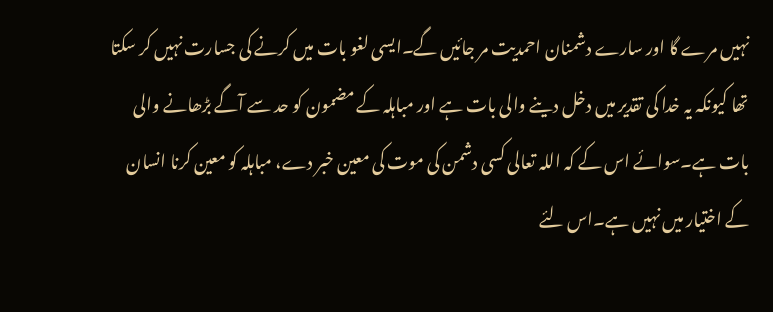نہیں مرے گا اور سارے دشمنان احمدیت مر جائیں گے۔ایسی لغو بات میں کرنے کی جسارت نہیں کر سکتا تھا کیونکہ یہ خدا کی تقدیر میں دخل دینے والی بات ہے اور مباہلہ کے مضمون کو حد سے آگے بڑھانے والی بات ہے۔سوائے اس کے کہ اللہ تعالی کسی دشمن کی موت کی معین خبر دے، مباہلہ کو معین کرنا انسان کے اختیار میں نہیں ہے۔اس لئے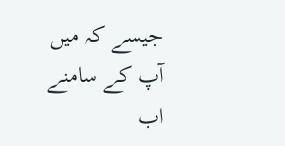جیسے کہ میں آپ کے سامنے اب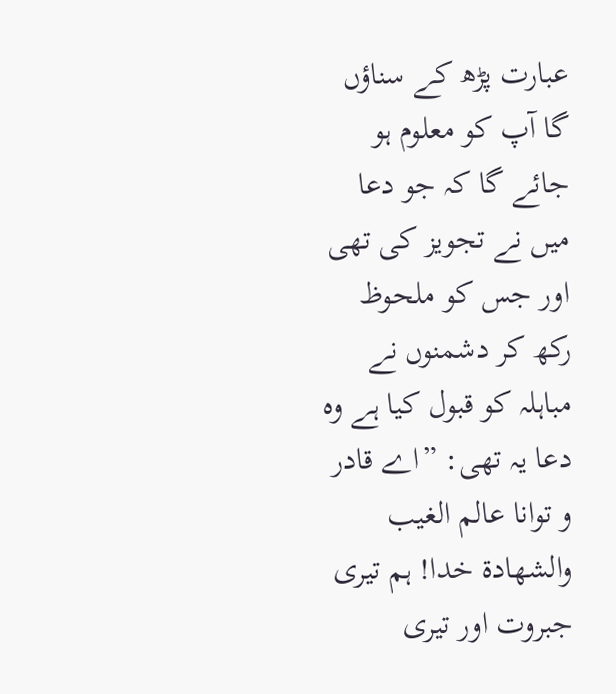عبارت پڑھ کے سناؤں گا آپ کو معلوم ہو جائے گا کہ جو دعا میں نے تجویز کی تھی اور جس کو ملحوظ رکھ کر دشمنوں نے مباہلہ کو قبول کیا ہے وہ دعا یہ تھی: ”اے قادر و توانا عالم الغيب والشهادة خدا! ہم تیری جبروت اور تیری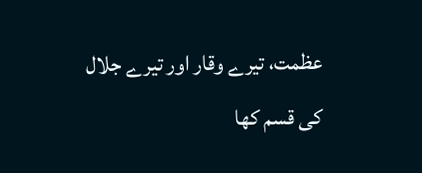عظمت، تیرے وقار اور تیرے جلال کی قسم کھا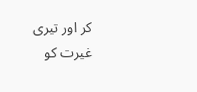کر اور تیری غیرت کو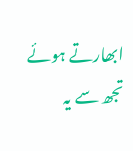ابھارتے ہوئے تجھ سے یہ